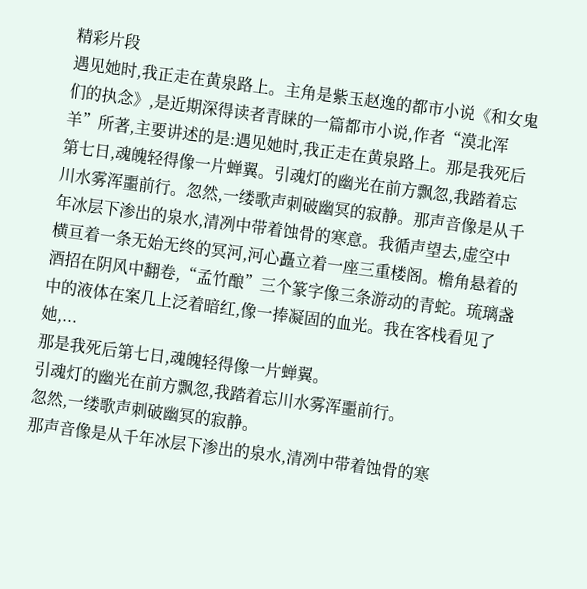精彩片段
遇见她时,我正走在黄泉路上。主角是紫玉赵逸的都市小说《和女鬼们的执念》,是近期深得读者青睐的一篇都市小说,作者“漠北浑羊”所著,主要讲述的是:遇见她时,我正走在黄泉路上。那是我死后第七日,魂魄轻得像一片蝉翼。引魂灯的幽光在前方飘忽,我踏着忘川水雾浑噩前行。忽然,一缕歌声刺破幽冥的寂静。那声音像是从千年冰层下渗出的泉水,清冽中带着蚀骨的寒意。我循声望去,虚空中横亘着一条无始无终的冥河,河心矗立着一座三重楼阁。檐角悬着的酒招在阴风中翻卷,“孟竹酿”三个篆字像三条游动的青蛇。琉璃盏中的液体在案几上泛着暗红,像一捧凝固的血光。我在客栈看见了她,...
那是我死后第七日,魂魄轻得像一片蝉翼。
引魂灯的幽光在前方飘忽,我踏着忘川水雾浑噩前行。
忽然,一缕歌声刺破幽冥的寂静。
那声音像是从千年冰层下渗出的泉水,清冽中带着蚀骨的寒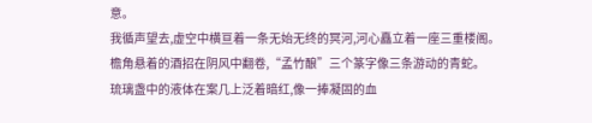意。
我循声望去,虚空中横亘着一条无始无终的冥河,河心矗立着一座三重楼阁。
檐角悬着的酒招在阴风中翻卷,“孟竹酿”三个篆字像三条游动的青蛇。
琉璃盏中的液体在案几上泛着暗红,像一捧凝固的血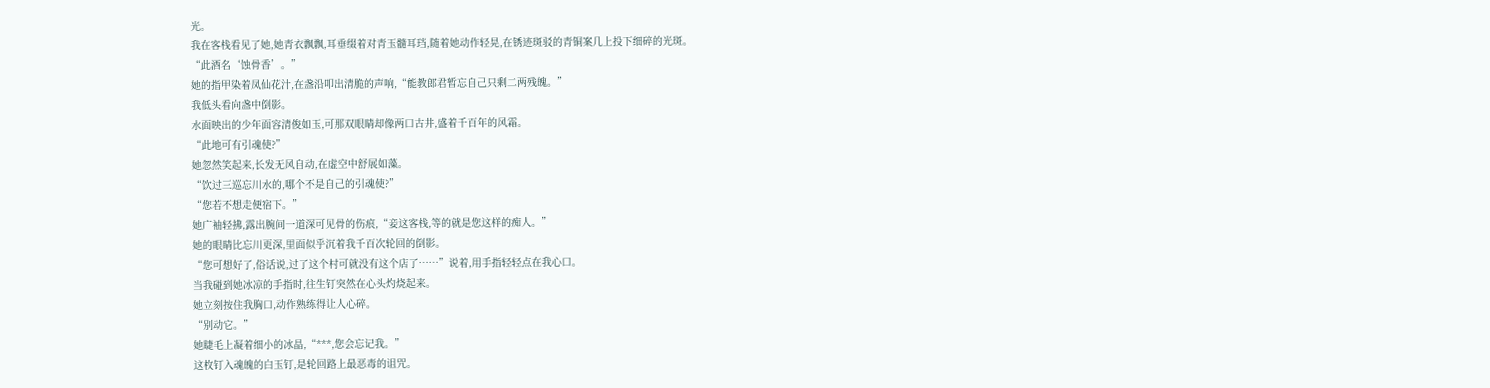光。
我在客栈看见了她,她青衣飘飘,耳垂缀着对青玉髓耳珰,随着她动作轻晃,在锈迹斑驳的青铜案几上投下细碎的光斑。
“此酒名‘蚀骨香’。”
她的指甲染着凤仙花汁,在盏沿叩出清脆的声响,“能教郎君暂忘自己只剩二两残魄。”
我低头看向盏中倒影。
水面映出的少年面容清俊如玉,可那双眼睛却像两口古井,盛着千百年的风霜。
“此地可有引魂使?”
她忽然笑起来,长发无风自动,在虚空中舒展如藻。
“饮过三巡忘川水的,哪个不是自己的引魂使?”
“您若不想走便宿下。”
她广袖轻拂,露出腕间一道深可见骨的伤痕,“妾这客栈,等的就是您这样的痴人。”
她的眼睛比忘川更深,里面似乎沉着我千百次轮回的倒影。
“您可想好了,俗话说,过了这个村可就没有这个店了……”说着,用手指轻轻点在我心口。
当我碰到她冰凉的手指时,往生钉突然在心头灼烧起来。
她立刻按住我胸口,动作熟练得让人心碎。
“别动它。”
她睫毛上凝着细小的冰晶,“***,您会忘记我。”
这枚钉入魂魄的白玉钉,是轮回路上最恶毒的诅咒。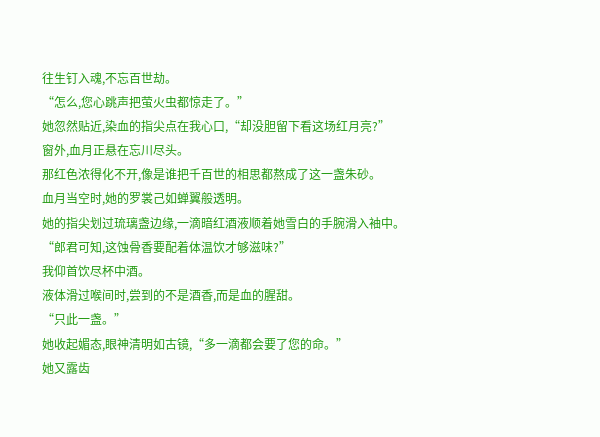往生钉入魂,不忘百世劫。
“怎么,您心跳声把萤火虫都惊走了。”
她忽然贴近,染血的指尖点在我心口,“却没胆留下看这场红月亮?”
窗外,血月正悬在忘川尽头。
那红色浓得化不开,像是谁把千百世的相思都熬成了这一盏朱砂。
血月当空时,她的罗裳己如蝉翼般透明。
她的指尖划过琉璃盏边缘,一滴暗红酒液顺着她雪白的手腕滑入袖中。
“郎君可知,这蚀骨香要配着体温饮才够滋味?”
我仰首饮尽杯中酒。
液体滑过喉间时,尝到的不是酒香,而是血的腥甜。
“只此一盏。”
她收起媚态,眼神清明如古镜,“多一滴都会要了您的命。”
她又露齿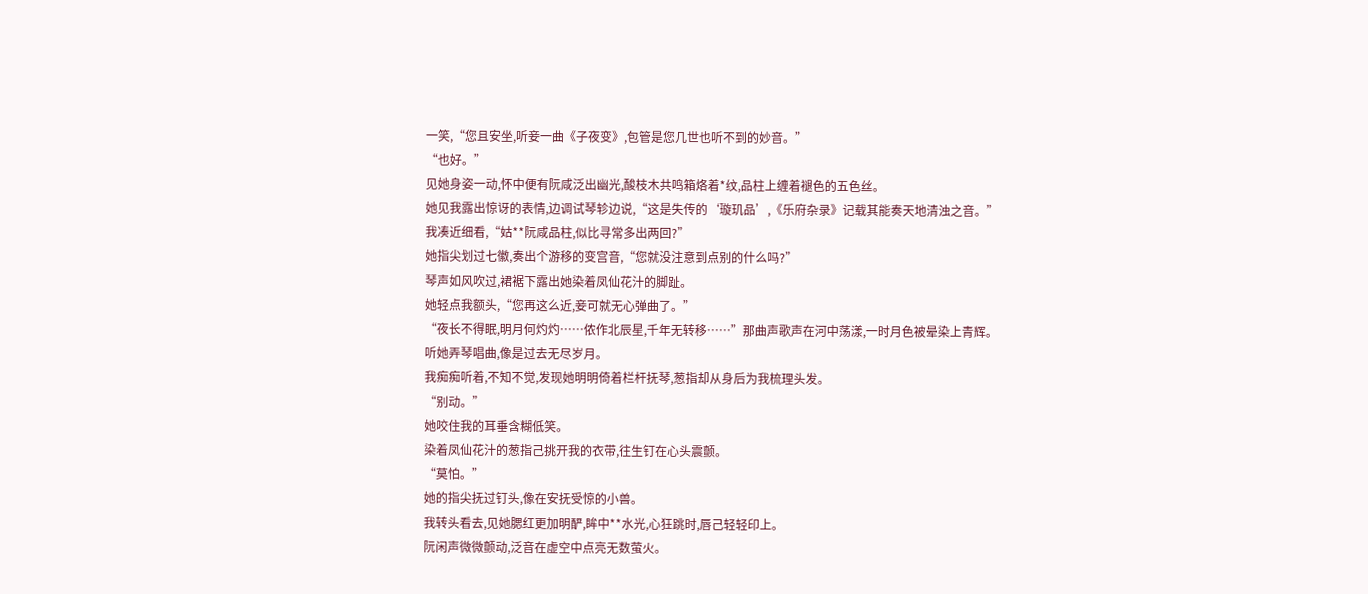一笑,“您且安坐,听妾一曲《子夜变》,包管是您几世也听不到的妙音。”
“也好。”
见她身姿一动,怀中便有阮咸泛出幽光,酸枝木共鸣箱烙着*纹,品柱上缠着褪色的五色丝。
她见我露出惊讶的表情,边调试琴轸边说,“这是失传的‘璇玑品’,《乐府杂录》记载其能奏天地清浊之音。”
我凑近细看,“姑**阮咸品柱,似比寻常多出两回?”
她指尖划过七徽,奏出个游移的变宫音,“您就没注意到点别的什么吗?”
琴声如风吹过,裙裾下露出她染着凤仙花汁的脚趾。
她轻点我额头,“您再这么近,妾可就无心弹曲了。”
“夜长不得眠,明月何灼灼……侬作北辰星,千年无转移……”那曲声歌声在河中荡漾,一时月色被晕染上青辉。
听她弄琴唱曲,像是过去无尽岁月。
我痴痴听着,不知不觉,发现她明明倚着栏杆抚琴,葱指却从身后为我梳理头发。
“别动。”
她咬住我的耳垂含糊低笑。
染着凤仙花汁的葱指己挑开我的衣带,往生钉在心头震颤。
“莫怕。”
她的指尖抚过钉头,像在安抚受惊的小兽。
我转头看去,见她腮红更加明酽,眸中**水光,心狂跳时,唇己轻轻印上。
阮闲声微微颤动,泛音在虚空中点亮无数萤火。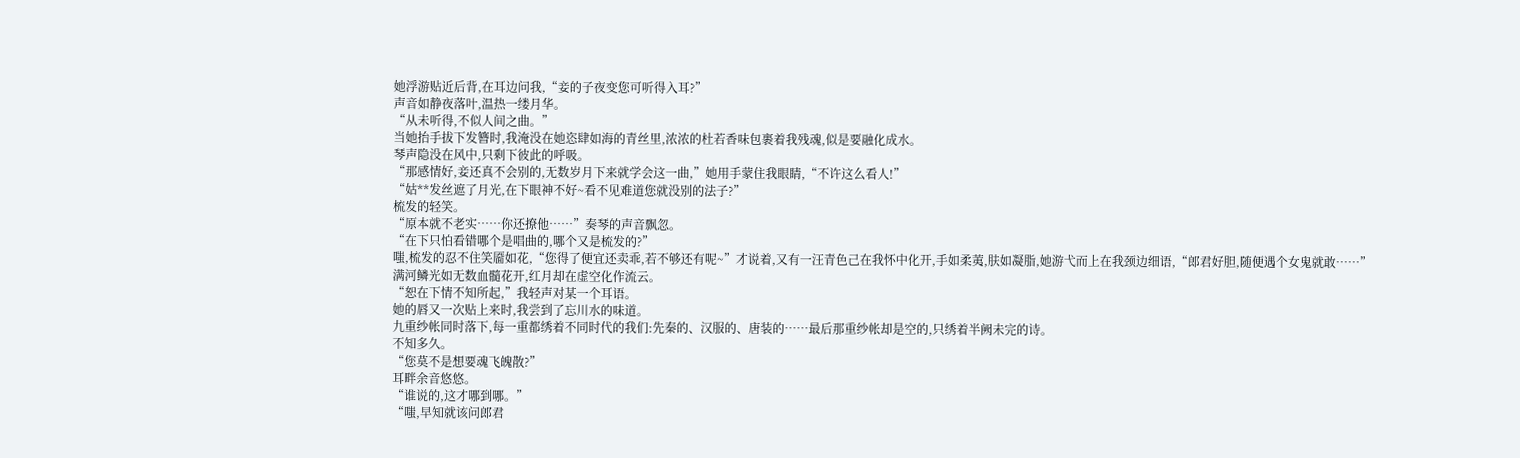她浮游贴近后背,在耳边问我,“妾的子夜变您可听得入耳?”
声音如静夜落叶,温热一缕月华。
“从未听得,不似人间之曲。”
当她抬手拔下发簪时,我淹没在她恣肆如海的青丝里,浓浓的杜若香味包裹着我残魂,似是要融化成水。
琴声隐没在风中,只剩下彼此的呼吸。
“那感情好,妾还真不会别的,无数岁月下来就学会这一曲,”她用手蒙住我眼睛,“不许这么看人!”
“姑**发丝遮了月光,在下眼神不好~看不见难道您就没别的法子?”
梳发的轻笑。
“原本就不老实……你还撩他……”奏琴的声音飘忽。
“在下只怕看错哪个是唱曲的,哪个又是梳发的?”
嗤,梳发的忍不住笑靥如花,“您得了便宜还卖乖,若不够还有呢~”才说着,又有一汪青色己在我怀中化开,手如柔荑,肤如凝脂,她游弋而上在我颈边细语,“郎君好胆,随便遇个女鬼就敢……”满河鳞光如无数血髓花开,红月却在虚空化作流云。
“恕在下情不知所起,”我轻声对某一个耳语。
她的唇又一次贴上来时,我尝到了忘川水的味道。
九重纱帐同时落下,每一重都绣着不同时代的我们:先秦的、汉服的、唐装的……最后那重纱帐却是空的,只绣着半阙未完的诗。
不知多久。
“您莫不是想要魂飞魄散?”
耳畔余音悠悠。
“谁说的,这才哪到哪。”
“嗤,早知就该问郎君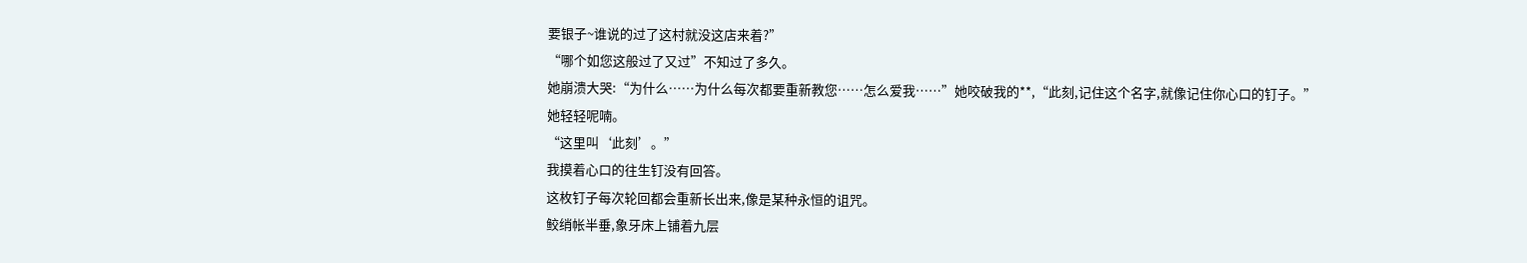要银子~谁说的过了这村就没这店来着?”
“哪个如您这般过了又过”不知过了多久。
她崩溃大哭:“为什么……为什么每次都要重新教您……怎么爱我……”她咬破我的**,“此刻,记住这个名字,就像记住你心口的钉子。”
她轻轻呢喃。
“这里叫‘此刻’。”
我摸着心口的往生钉没有回答。
这枚钉子每次轮回都会重新长出来,像是某种永恒的诅咒。
鲛绡帐半垂,象牙床上铺着九层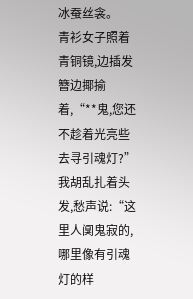冰蚕丝衾。
青衫女子照着青铜镜,边插发簪边揶揄着,“**鬼,您还不趁着光亮些去寻引魂灯?”
我胡乱扎着头发,愁声说:“这里人阒鬼寂的,哪里像有引魂灯的样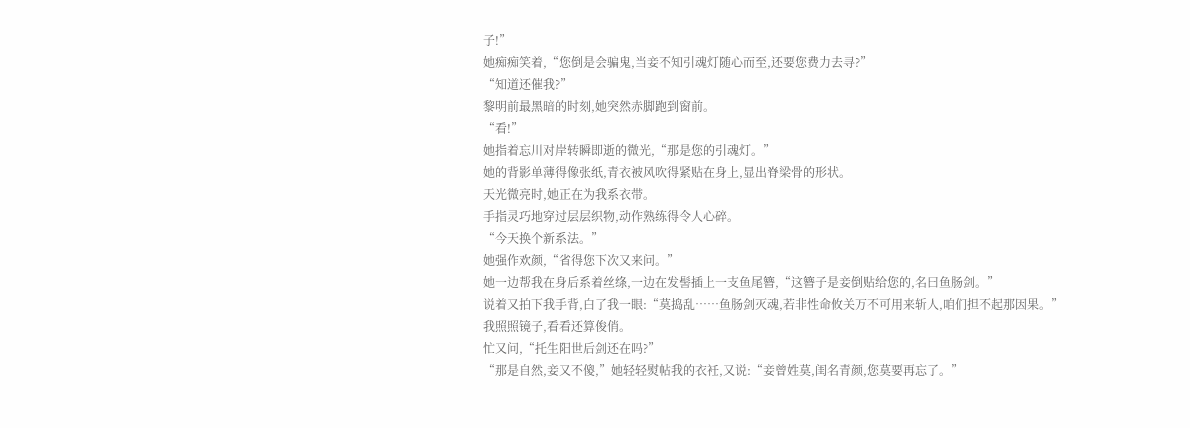子!”
她痴痴笑着,“您倒是会骗鬼,当妾不知引魂灯随心而至,还要您费力去寻?”
“知道还催我?”
黎明前最黑暗的时刻,她突然赤脚跑到窗前。
“看!”
她指着忘川对岸转瞬即逝的微光,“那是您的引魂灯。”
她的背影单薄得像张纸,青衣被风吹得紧贴在身上,显出脊梁骨的形状。
天光微亮时,她正在为我系衣带。
手指灵巧地穿过层层织物,动作熟练得令人心碎。
“今天换个新系法。”
她强作欢颜,“省得您下次又来问。”
她一边帮我在身后系着丝绦,一边在发髻插上一支鱼尾簪,“这簪子是妾倒贴给您的,名曰鱼肠剑。”
说着又拍下我手背,白了我一眼:“莫捣乱……鱼肠剑灭魂,若非性命攸关万不可用来斩人,咱们担不起那因果。”
我照照镜子,看看还算俊俏。
忙又问,“托生阳世后剑还在吗?”
“那是自然,妾又不傻,”她轻轻熨帖我的衣衽,又说:“妾曾姓莫,闺名青颜,您莫要再忘了。”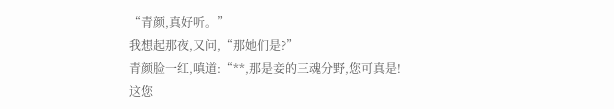“青颜,真好听。”
我想起那夜,又问,“那她们是?”
青颜脸一红,嗔道:“**,那是妾的三魂分野,您可真是!
这您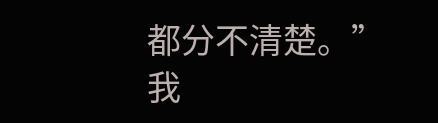都分不清楚。”
我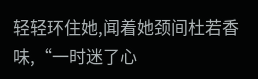轻轻环住她,闻着她颈间杜若香味,“一时迷了心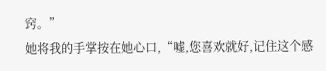窍。”
她将我的手掌按在她心口,“嘘,您喜欢就好,记住这个感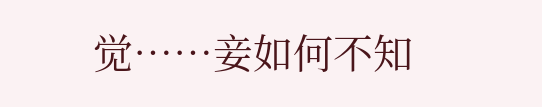觉……妾如何不知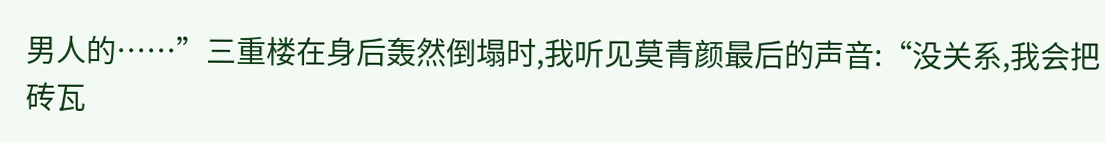男人的……”三重楼在身后轰然倒塌时,我听见莫青颜最后的声音:“没关系,我会把砖瓦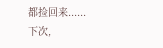都捡回来......下次,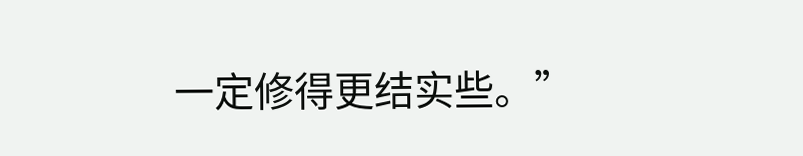一定修得更结实些。”